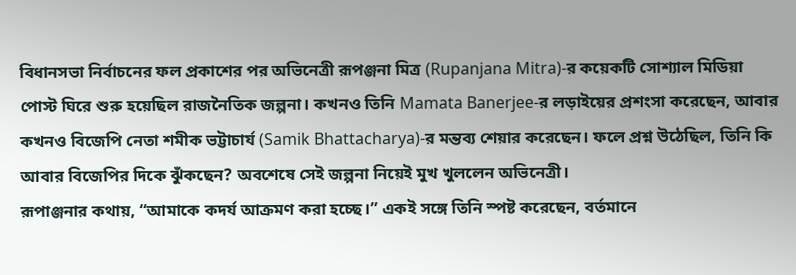বিধানসভা নির্বাচনের ফল প্রকাশের পর অভিনেত্রী রূপঞ্জনা মিত্র (Rupanjana Mitra)-র কয়েকটি সোশ্যাল মিডিয়া পোস্ট ঘিরে শুরু হয়েছিল রাজনৈতিক জল্পনা। কখনও তিনি Mamata Banerjee-র লড়াইয়ের প্রশংসা করেছেন, আবার কখনও বিজেপি নেতা শমীক ভট্টাচার্য (Samik Bhattacharya)-র মন্তব্য শেয়ার করেছেন। ফলে প্রশ্ন উঠেছিল, তিনি কি আবার বিজেপির দিকে ঝুঁকছেন? অবশেষে সেই জল্পনা নিয়েই মুখ খুললেন অভিনেত্রী।
রূপাঞ্জনার কথায়, “আমাকে কদর্য আক্রমণ করা হচ্ছে।” একই সঙ্গে তিনি স্পষ্ট করেছেন, বর্তমানে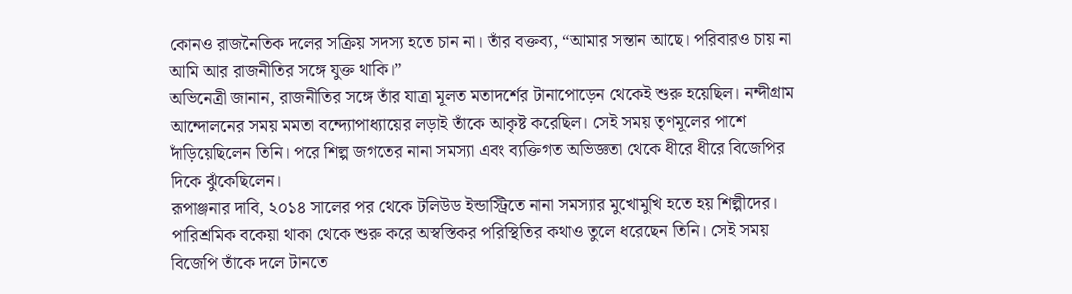কোনও রাজনৈতিক দলের সক্রিয় সদস্য হতে চান না। তাঁর বক্তব্য, “আমার সন্তান আছে। পরিবারও চায় না আমি আর রাজনীতির সঙ্গে যুক্ত থাকি।”
অভিনেত্রী জানান, রাজনীতির সঙ্গে তাঁর যাত্রা মূলত মতাদর্শের টানাপোড়েন থেকেই শুরু হয়েছিল। নন্দীগ্রাম আন্দোলনের সময় মমতা বন্দ্যোপাধ্যায়ের লড়াই তাঁকে আকৃষ্ট করেছিল। সেই সময় তৃণমূলের পাশে দাঁড়িয়েছিলেন তিনি। পরে শিল্প জগতের নানা সমস্যা এবং ব্যক্তিগত অভিজ্ঞতা থেকে ধীরে ধীরে বিজেপির দিকে ঝুঁকেছিলেন।
রূপাঞ্জনার দাবি, ২০১৪ সালের পর থেকে টলিউড ইন্ডাস্ট্রিতে নানা সমস্যার মুখোমুখি হতে হয় শিল্পীদের। পারিশ্রমিক বকেয়া থাকা থেকে শুরু করে অস্বস্তিকর পরিস্থিতির কথাও তুলে ধরেছেন তিনি। সেই সময় বিজেপি তাঁকে দলে টানতে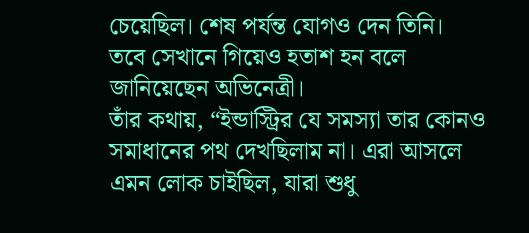চেয়েছিল। শেষ পর্যন্ত যোগও দেন তিনি। তবে সেখানে গিয়েও হতাশ হন বলে জানিয়েছেন অভিনেত্রী।
তাঁর কথায়, “ইন্ডাস্ট্রির যে সমস্যা তার কোনও সমাধানের পথ দেখছিলাম না। এরা আসলে এমন লোক চাইছিল, যারা শুধু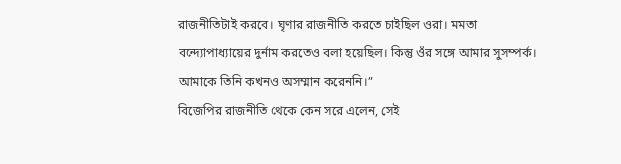রাজনীতিটাই করবে। ঘৃণার রাজনীতি করতে চাইছিল ওরা। মমতা বন্দ্যোপাধ্যায়ের দুর্নাম করতেও বলা হয়েছিল। কিন্তু ওঁর সঙ্গে আমার সুসম্পর্ক। আমাকে তিনি কখনও অসম্মান করেননি।”
বিজেপির রাজনীতি থেকে কেন সরে এলেন, সেই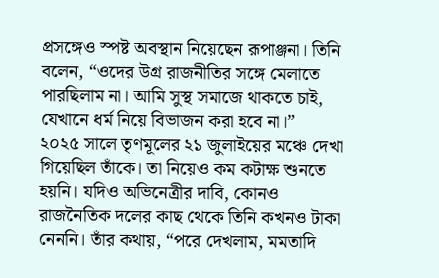প্রসঙ্গেও স্পষ্ট অবস্থান নিয়েছেন রূপাঞ্জনা। তিনি বলেন, “ওদের উগ্র রাজনীতির সঙ্গে মেলাতে পারছিলাম না। আমি সুস্থ সমাজে থাকতে চাই, যেখানে ধর্ম নিয়ে বিভাজন করা হবে না।”
২০২৫ সালে তৃণমূলের ২১ জুলাইয়ের মঞ্চে দেখা গিয়েছিল তাঁকে। তা নিয়েও কম কটাক্ষ শুনতে হয়নি। যদিও অভিনেত্রীর দাবি, কোনও রাজনৈতিক দলের কাছ থেকে তিনি কখনও টাকা নেননি। তাঁর কথায়, “পরে দেখলাম, মমতাদি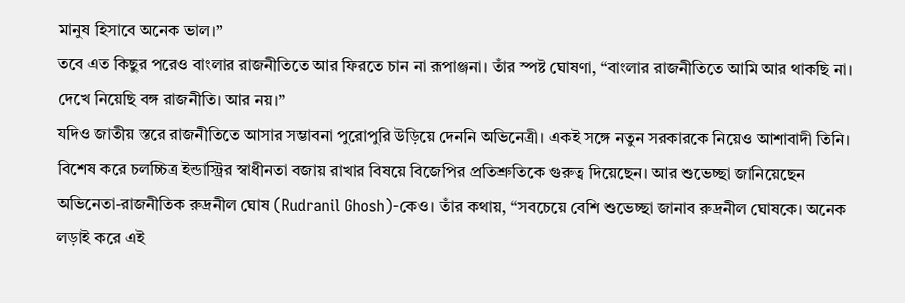মানুষ হিসাবে অনেক ভাল।”
তবে এত কিছুর পরেও বাংলার রাজনীতিতে আর ফিরতে চান না রূপাঞ্জনা। তাঁর স্পষ্ট ঘোষণা, “বাংলার রাজনীতিতে আমি আর থাকছি না। দেখে নিয়েছি বঙ্গ রাজনীতি। আর নয়।”
যদিও জাতীয় স্তরে রাজনীতিতে আসার সম্ভাবনা পুরোপুরি উড়িয়ে দেননি অভিনেত্রী। একই সঙ্গে নতুন সরকারকে নিয়েও আশাবাদী তিনি। বিশেষ করে চলচ্চিত্র ইন্ডাস্ট্রির স্বাধীনতা বজায় রাখার বিষয়ে বিজেপির প্রতিশ্রুতিকে গুরুত্ব দিয়েছেন। আর শুভেচ্ছা জানিয়েছেন অভিনেতা-রাজনীতিক রুদ্রনীল ঘোষ (Rudranil Ghosh)-কেও। তাঁর কথায়, “সবচেয়ে বেশি শুভেচ্ছা জানাব রুদ্রনীল ঘোষকে। অনেক লড়াই করে এই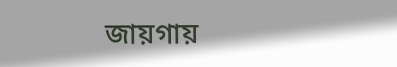জায়গায়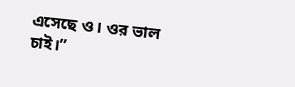এসেছে ও। ওর ভাল চাই।”